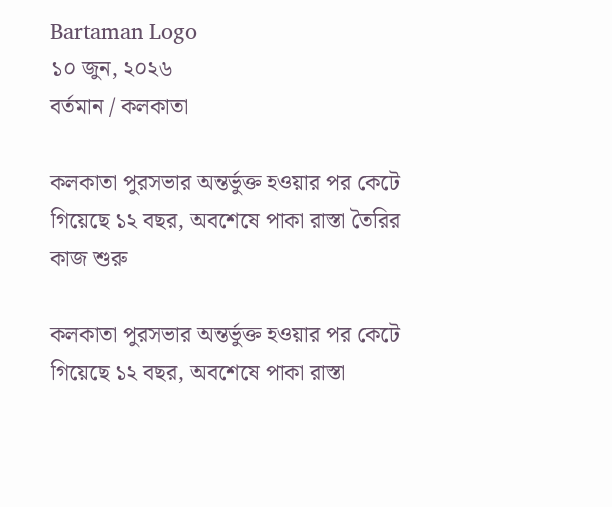Bartaman Logo
১০ জুন, ২০২৬
বর্তমান / কলকাতা

কলকাতা পুরসভার অন্তর্ভুক্ত হওয়ার পর কেটে গিয়েছে ১২ বছর, অবশেষে পাকা রাস্তা তৈরির কাজ শুরু

কলকাতা পুরসভার অন্তর্ভুক্ত হওয়ার পর কেটে গিয়েছে ১২ বছর, অবশেষে পাকা রাস্তা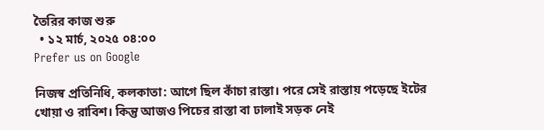তৈরির কাজ শুরু
  • ১২ মার্চ, ২০২৫ ০৪:০০
Prefer us on Google

নিজস্ব প্রতিনিধি, কলকাতা: আগে ছিল কাঁচা রাস্তা। পরে সেই রাস্তায় পড়েছে ইটের খোয়া ও রাবিশ। কিন্তু আজও পিচের রাস্তা বা ঢালাই সড়ক নেই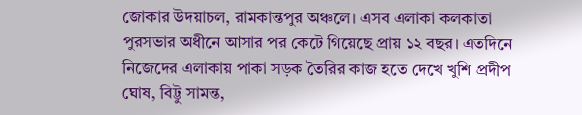জোকার উদয়াচল, রামকান্তপুর অঞ্চলে। এসব এলাকা কলকাতা পুরসভার অধীনে আসার পর কেটে গিয়েছে প্রায় ১২ বছর। এতদিনে নিজেদের এলাকায় পাকা সড়ক তৈরির কাজ হতে দেখে খুশি প্রদীপ ঘোষ, বিট্টু সামন্ত,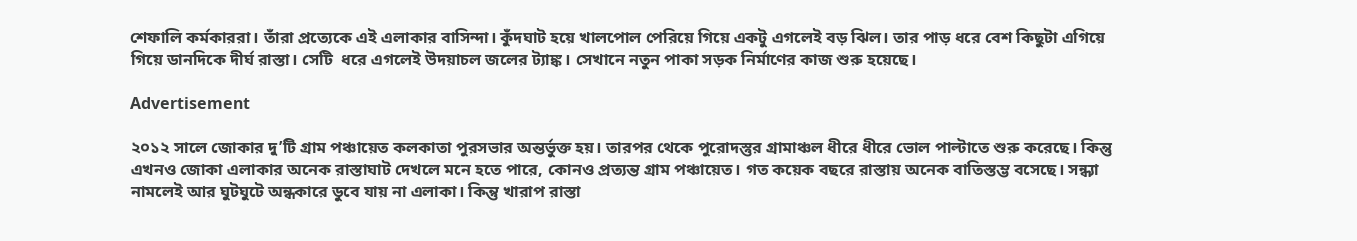শেফালি কর্মকাররা। তাঁরা প্রত্যেকে এই এলাকার বাসিন্দা। কুঁদঘাট হয়ে খালপোল পেরিয়ে গিয়ে একটু এগলেই বড় ঝিল। তার পাড় ধরে বেশ কিছুটা এগিয়ে গিয়ে ডানদিকে দীর্ঘ রাস্তা। সেটি  ধরে এগলেই উদয়াচল জলের ট্যাঙ্ক। সেখানে নতুন পাকা সড়ক নির্মাণের কাজ শুরু হয়েছে।

Advertisement

২০১২ সালে জোকার দু’টি গ্রাম পঞ্চায়েত কলকাতা পুরসভার অন্তর্ভুক্ত হয়। তারপর থেকে পুরোদস্তুর গ্রামাঞ্চল ধীরে ধীরে ভোল পাল্টাতে শুরু করেছে। কিন্তু এখনও জোকা এলাকার অনেক রাস্তাঘাট দেখলে মনে হতে পারে, কোনও প্রত্যন্ত গ্রাম পঞ্চায়েত। গত কয়েক বছরে রাস্তায় অনেক বাতিস্তম্ভ বসেছে। সন্ধ্যা নামলেই আর ঘুটঘুটে অন্ধকারে ডুবে যায় না এলাকা। কিন্তু খারাপ রাস্তা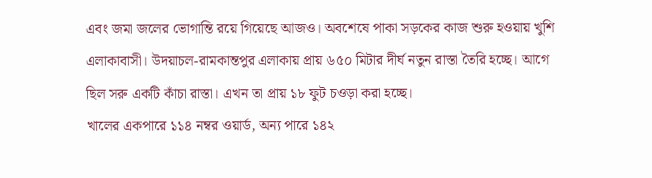এবং জমা জলের ভোগান্তি রয়ে গিয়েছে আজও। অবশেষে পাকা সড়কের কাজ শুরু হওয়ায় খুশি এলাকাবাসী। উদয়াচল-রামকান্তপুর এলাকায় প্রায় ৬৫০ মিটার দীর্ঘ নতুন রাস্তা তৈরি হচ্ছে। আগে ছিল সরু একটি কাঁচা রাস্তা। এখন তা প্রায় ১৮ ফুট চওড়া করা হচ্ছে।
খালের একপারে ১১৪ নম্বর ওয়ার্ড, অন্য পারে ১৪২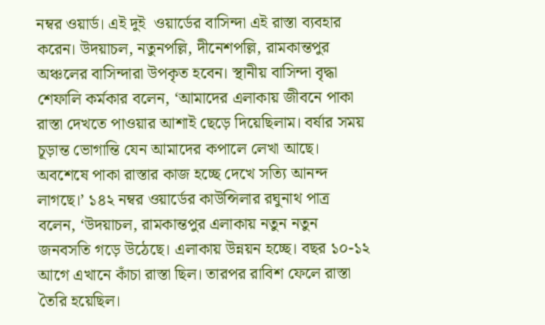নম্বর ওয়ার্ড। এই দুই  ওয়ার্ডের বাসিন্দা এই রাস্তা ব্যবহার করেন। উদয়াচল, নতুনপল্লি, দীনেশপল্লি, রামকান্তপুর অঞ্চলের বাসিন্দারা উপকৃত হবেন। স্থানীয় বাসিন্দা বৃদ্ধা শেফালি কর্মকার বলেন, ‘আমাদের এলাকায় জীবনে পাকা রাস্তা দেখতে পাওয়ার আশাই ছেড়ে দিয়েছিলাম। বর্ষার সময় চূড়ান্ত ভোগান্তি যেন আমাদের কপালে লেখা আছে। অবশেষে পাকা রাস্তার কাজ হচ্ছে দেখে সত্যি আনন্দ লাগছে।’ ১৪২ নম্বর ওয়ার্ডের কাউন্সিলার রঘুনাথ পাত্র বলেন, ‘উদয়াচল, রামকান্তপুর এলাকায় নতুন নতুন জনবসতি গড়ে উঠেছে। এলাকায় উন্নয়ন হচ্ছে। বছর ১০-১২ আগে এখানে কাঁচা রাস্তা ছিল। তারপর রাবিশ ফেলে রাস্তা তৈরি হয়েছিল।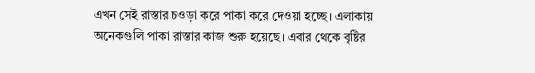এখন সেই রাস্তার চওড়া করে পাকা করে দেওয়া হচ্ছে। এলাকায় অনেকগুলি পাকা রাস্তার কাজ শুরু হয়েছে। এবার থেকে বৃষ্টির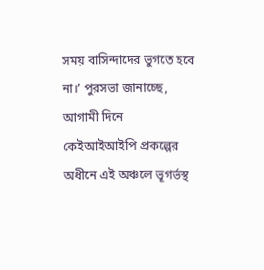সময় বাসিন্দাদের ভুগতে হবে না।’ পুরসভা জানাচ্ছে, আগামী দিনে কেইআইআইপি প্রকল্পের অধীনে এই অঞ্চলে ভূগর্ভস্থ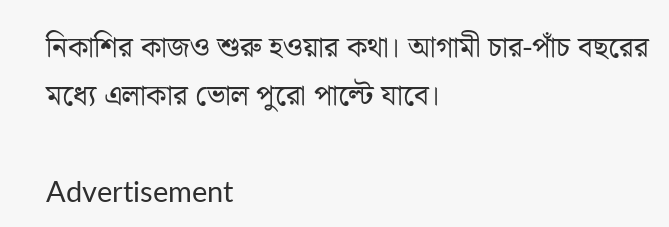নিকাশির কাজও শুরু হওয়ার কথা। আগামী চার-পাঁচ বছরের মধ্যে এলাকার ভোল পুরো পাল্টে যাবে।

Advertisement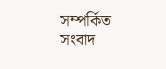সম্পর্কিত সংবাদ